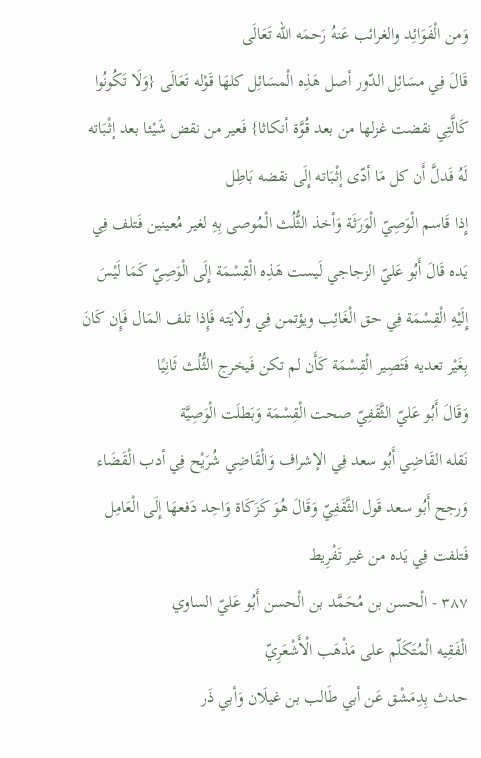وَمن الْفَوَائِد والغرائب عَنهُ رَحمَه الله تَعَالَى
قَالَ فِي مسَائِل الدّور أصل هَذِه الْمسَائِل كلهَا قَوْله تَعَالَى {وَلَا تَكُونُوا كَالَّتِي نقضت غزلها من بعد قُوَّة أنكاثا} فَعير من نقض شَيْئا بعد إثْبَاته لَهُ فَدلَّ أَن كل مَا أدّى إثْبَاته إِلَى نقضه بَاطِل
إِذا قَاسم الْوَصِيّ الْوَرَثَة وَأخذ الثُّلُث الْمُوصى بِهِ لغير مُعينين فَتلف فِي يَده قَالَ أَبُو عَليّ الزجاجي لَيست هَذِه الْقِسْمَة إِلَى الْوَصِيّ كَمَا لَيْسَ إِلَيْهِ الْقِسْمَة فِي حق الْغَائِب ويؤتمن فِي ولَايَته فَإِذا تلف المَال فَإِن كَانَ بِغَيْر تعديه فَتَصِير الْقِسْمَة كَأَن لم تكن فَيخرج الثُّلُث ثَانِيًا
وَقَالَ أَبُو عَليّ الثَّقَفِيّ صحت الْقِسْمَة وَبَطلَت الْوَصِيَّة
نَقله القَاضِي أَبُو سعد فِي الإشراف وَالْقَاضِي شُرَيْح فِي أدب الْقَضَاء
وَرجح أَبُو سعد قَول الثَّقَفِيّ وَقَالَ هُوَ كَزَكَاة وَاحِد دَفعهَا إِلَى الْعَامِل فَتلفت فِي يَده من غير تَفْرِيط
٣٨٧ - الْحسن بن مُحَمَّد بن الْحسن أَبُو عَليّ الساوي
الْفَقِيه الْمُتَكَلّم على مَذْهَب الْأَشْعَرِيّ
حدث بِدِمَشْق عَن أبي طَالب بن غيلَان وَأبي ذَر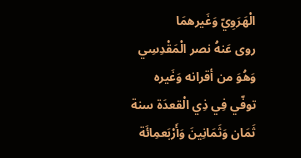الْهَرَوِيّ وَغَيرهمَا
روى عَنهُ نصر الْمَقْدِسِي وَهُوَ من أقرانه وَغَيره
توفّي فِي ذِي الْقعدَة سنة ثَمَان وَثَمَانِينَ وَأَرْبَعمِائَة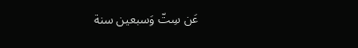عَن سِتّ وَسبعين سنة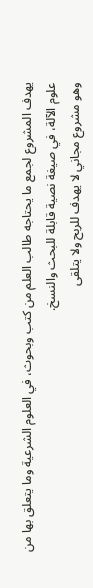يهدف المشروع لجمع ما يحتاجه طالب العلم من كتب وبحوث، في العلوم الشرعية وما يتعلق بها من علوم الآلة، في صيغة نصية قابلة للبحث والنسخ.
وهو مشروع مجاني لا يهدف للربح ولا يتلقى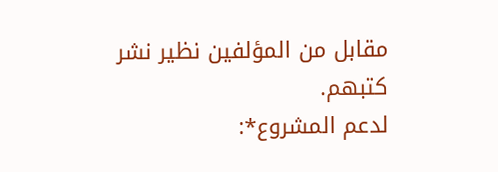مقابل من المؤلفين نظير نشر كتبهم.
لدعم المشروع*: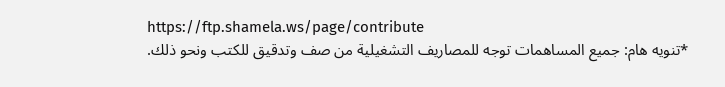https://ftp.shamela.ws/page/contribute
*تنويه هام: جميع المساهمات توجه للمصاريف التشغيلية من صف وتدقيق للكتب ونحو ذلك.